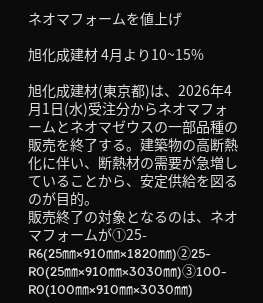ネオマフォームを値上げ

旭化成建材 4月より10~15%

旭化成建材(東京都)は、2026年4月1日(水)受注分からネオマフォームとネオマゼウスの一部品種の販売を終了する。建築物の高断熱化に伴い、断熱材の需要が急増していることから、安定供給を図るのが目的。
販売終了の対象となるのは、ネオマフォームが①25-R6(25㎜×910㎜×1820㎜)②25-R0(25㎜×910㎜×3030㎜)③100-R0(100㎜×910㎜×3030㎜)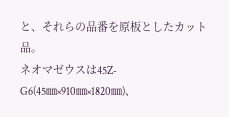と、それらの品番を原板としたカット品。
ネオマゼウスは45Z-G6(45㎜×910㎜×1820㎜)、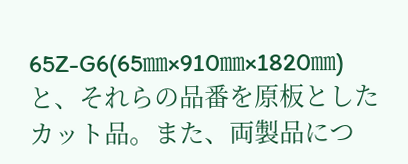65Z-G6(65㎜×910㎜×1820㎜)と、それらの品番を原板としたカット品。また、両製品につ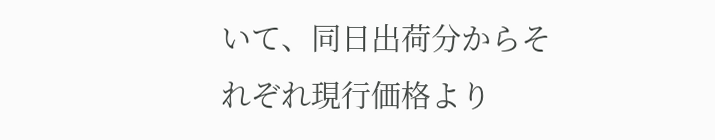いて、同日出荷分からそれぞれ現行価格より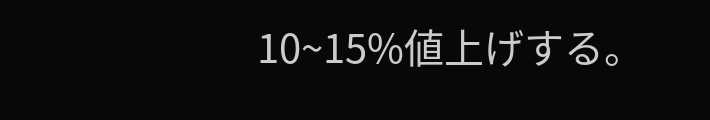10~15%値上げする。